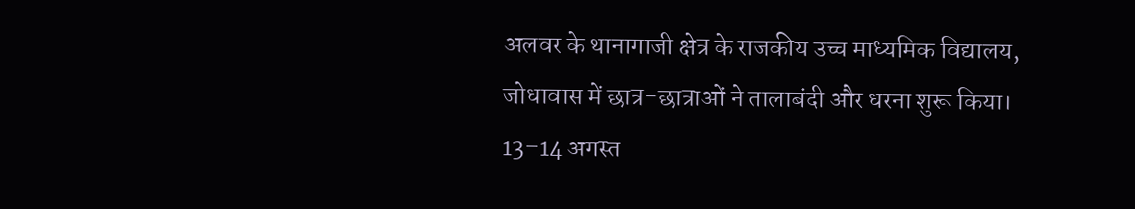अलवर के थानागाजी क्षेत्र के राजकीय उच्च माध्यमिक विद्यालय, जोधावास में छात्र-छात्राओं ने तालाबंदी और धरना शुरू किया। 13–14 अगस्त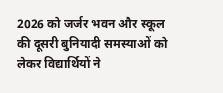2026 को जर्जर भवन और स्कूल की दूसरी बुनियादी समस्याओं को लेकर विद्यार्थियों ने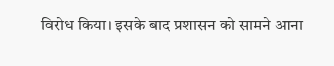विरोध किया। इसके बाद प्रशासन को सामने आना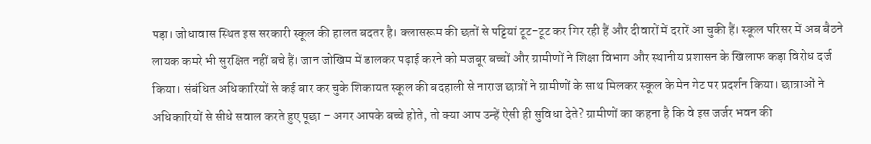पड़ा। जोधावास स्थित इस सरकारी स्कूल की हालत बदतर है। क्लासरूम की छतों से पट्टियां टूट-टूट कर गिर रही हैं और दीवारों में दरारें आ चुकी हैं। स्कूल परिसर में अब बैठने लायक कमरे भी सुरक्षित नहीं बचे हैं। जान जोखिम में डालकर पढ़ाई करने को मजबूर बच्चों और ग्रामीणों ने शिक्षा विभाग और स्थानीय प्रशासन के खिलाफ कड़ा विरोध दर्ज किया। संबंधित अधिकारियों से कई बार कर चुके शिकायत स्कूल की बदहाली से नाराज छात्रों ने ग्रामीणों के साथ मिलकर स्कूल के मेन गेट पर प्रदर्शन किया। छात्राओं ने अधिकारियों से सीधे सवाल करते हुए पूछा – अगर आपके बच्चे होते, तो क्या आप उन्हें ऐसी ही सुविधा देते? ग्रामीणों का कहना है कि वे इस जर्जर भवन की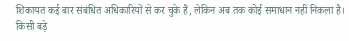शिकायत कई बार संबंधित अधिकारियों से कर चुके हैं, लेकिन अब तक कोई समाधान नहीं निकला है। किसी बड़े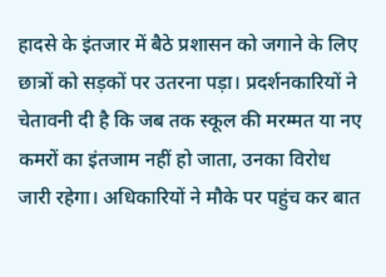हादसे के इंतजार में बैठे प्रशासन को जगाने के लिए छात्रों को सड़कों पर उतरना पड़ा। प्रदर्शनकारियों ने चेतावनी दी है कि जब तक स्कूल की मरम्मत या नए कमरों का इंतजाम नहीं हो जाता, उनका विरोध जारी रहेगा। अधिकारियों ने मौके पर पहुंच कर बात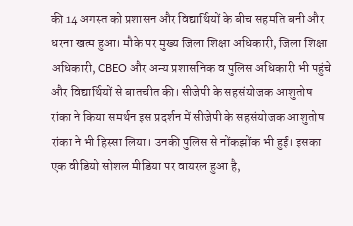की 14 अगस्त को प्रशासन और विद्यार्थियों के बीच सहमति बनी और धरना खत्म हुआ। मौके पर मुख्य जिला शिक्षा अधिकारी, जिला शिक्षा अधिकारी, CBEO और अन्य प्रशासनिक व पुलिस अधिकारी भी पहुंचे और विद्यार्थियों से बातचीत की। सीजेपी के सहसंयोजक आशुतोष रांका ने किया समर्थन इस प्रदर्शन में सीजेपी के सहसंयोजक आशुतोष रांका ने भी हिस्सा लिया। उनकी पुलिस से नोंकझोंक भी हुई। इसका एक वीडियो सोशल मीडिया पर वायरल हुआ है,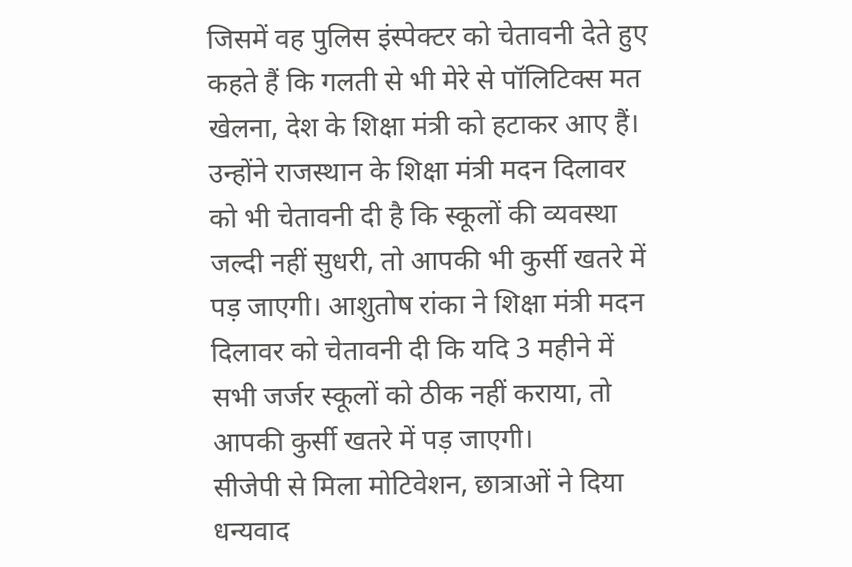जिसमें वह पुलिस इंस्पेक्टर को चेतावनी देते हुए कहते हैं कि गलती से भी मेरे से पॉलिटिक्स मत खेलना, देश के शिक्षा मंत्री को हटाकर आए हैं। उन्होंने राजस्थान के शिक्षा मंत्री मदन दिलावर को भी चेतावनी दी है कि स्कूलों की व्यवस्था जल्दी नहीं सुधरी, तो आपकी भी कुर्सी खतरे में पड़ जाएगी। आशुतोष रांका ने शिक्षा मंत्री मदन दिलावर को चेतावनी दी कि यदि 3 महीने में सभी जर्जर स्कूलों को ठीक नहीं कराया, तो आपकी कुर्सी खतरे में पड़ जाएगी।
सीजेपी से मिला मोटिवेशन, छात्राओं ने दिया धन्यवाद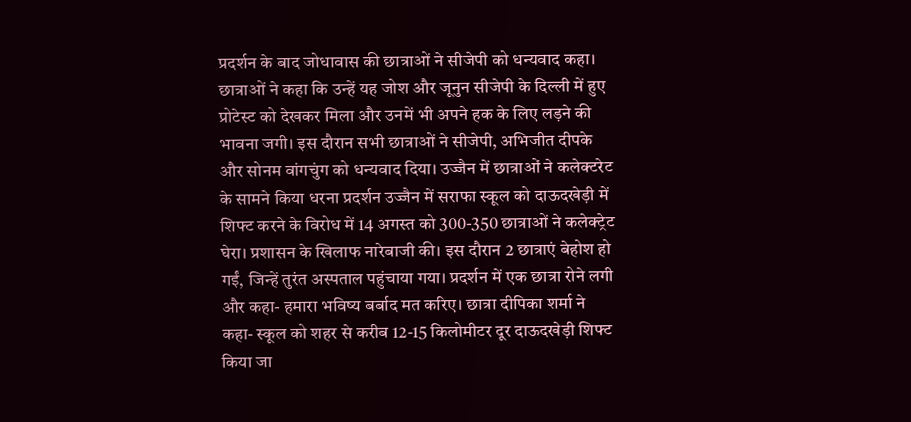प्रदर्शन के बाद जोधावास की छात्राओं ने सीजेपी को धन्यवाद कहा। छात्राओं ने कहा कि उन्हें यह जोश और जूनुन सीजेपी के दिल्ली में हुए प्रोटेस्ट को देखकर मिला और उनमें भी अपने हक के लिए लड़ने की भावना जगी। इस दौरान सभी छात्राओं ने सीजेपी, अभिजीत दीपके और सोनम वांगचुंग को धन्यवाद दिया। उज्जैन में छात्राओं ने कलेक्टरेट के सामने किया धरना प्रदर्शन उज्जैन में सराफा स्कूल को दाऊदखेड़ी में शिफ्ट करने के विरोध में 14 अगस्त को 300-350 छात्राओं ने कलेक्ट्रेट घेरा। प्रशासन के खिलाफ नारेबाजी की। इस दौरान 2 छात्राएं बेहोश हो गईं, जिन्हें तुरंत अस्पताल पहुंचाया गया। प्रदर्शन में एक छात्रा रोने लगी और कहा- हमारा भविष्य बर्बाद मत करिए। छात्रा दीपिका शर्मा ने कहा- स्कूल को शहर से करीब 12-15 किलोमीटर दूर दाऊदखेड़ी शिफ्ट किया जा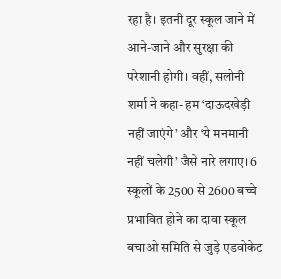रहा है। इतनी दूर स्कूल जाने में आने-जाने और सुरक्षा की परेशानी होगी। वहीं, सलोनी शर्मा ने कहा- हम ‘दाऊदखेड़ी नहीं जाएंगे’ और ‘ये मनमानी नहीं चलेगी’ जैसे नारे लगाए। 6 स्कूलों के 2500 से 2600 बच्चे प्रभावित होने का दावा स्कूल बचाओ समिति से जुड़े एडवोकेट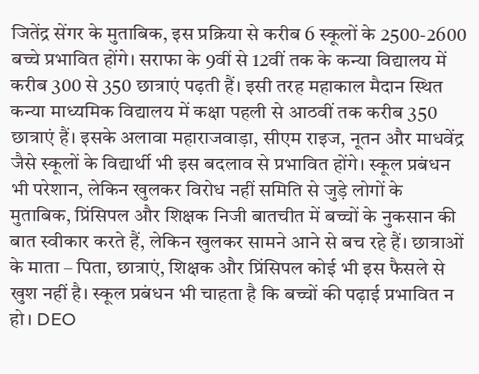जितेंद्र सेंगर के मुताबिक, इस प्रक्रिया से करीब 6 स्कूलों के 2500-2600 बच्चे प्रभावित होंगे। सराफा के 9वीं से 12वीं तक के कन्या विद्यालय में करीब 300 से 350 छात्राएं पढ़ती हैं। इसी तरह महाकाल मैदान स्थित कन्या माध्यमिक विद्यालय में कक्षा पहली से आठवीं तक करीब 350 छात्राएं हैं। इसके अलावा महाराजवाड़ा, सीएम राइज, नूतन और माधवेंद्र जैसे स्कूलों के विद्यार्थी भी इस बदलाव से प्रभावित होंगे। स्कूल प्रबंधन भी परेशान, लेकिन खुलकर विरोध नहीं समिति से जुड़े लोगों के मुताबिक, प्रिंसिपल और शिक्षक निजी बातचीत में बच्चों के नुकसान की बात स्वीकार करते हैं, लेकिन खुलकर सामने आने से बच रहे हैं। छात्राओं के माता – पिता, छात्राएं, शिक्षक और प्रिंसिपल कोई भी इस फैसले से खुश नहीं है। स्कूल प्रबंधन भी चाहता है कि बच्चों की पढ़ाई प्रभावित न हो। DEO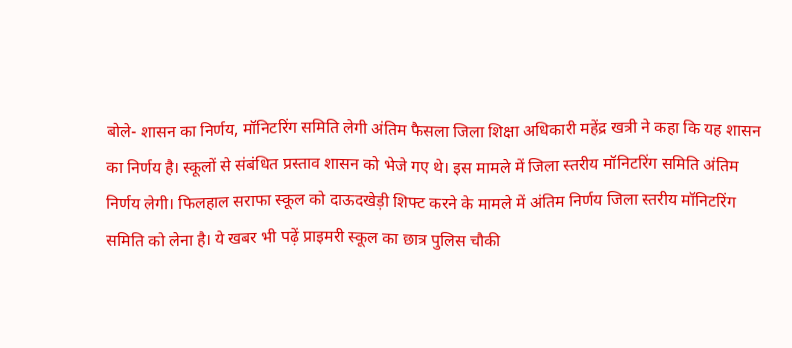बोले- शासन का निर्णय, मॉनिटरिंग समिति लेगी अंतिम फैसला जिला शिक्षा अधिकारी महेंद्र खत्री ने कहा कि यह शासन का निर्णय है। स्कूलों से संबंधित प्रस्ताव शासन को भेजे गए थे। इस मामले में जिला स्तरीय मॉनिटरिंग समिति अंतिम निर्णय लेगी। फिलहाल सराफा स्कूल को दाऊदखेड़ी शिफ्ट करने के मामले में अंतिम निर्णय जिला स्तरीय मॉनिटरिंग समिति को लेना है। ये खबर भी पढ़ें प्राइमरी स्कूल का छात्र पुलिस चौकी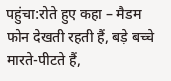पहुंचा:रोते हुए कहा – मैडम फोन देखती रहती हैं, बड़े बच्चे मारते-पीटते हैं,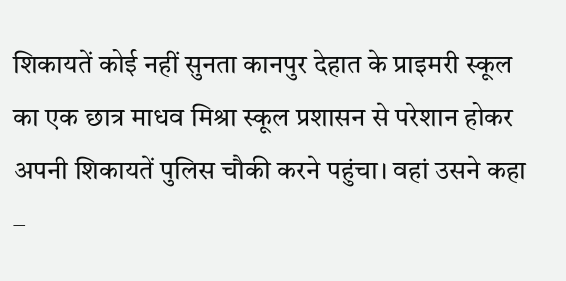शिकायतें कोई नहीं सुनता कानपुर देहात के प्राइमरी स्कूल का एक छात्र माधव मिश्रा स्कूल प्रशासन से परेशान होकर अपनी शिकायतें पुलिस चौकी करने पहुंचा। वहां उसने कहा –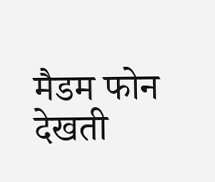मैडम फोन देखती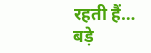रहती हैं… बड़े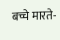बच्चे मारते-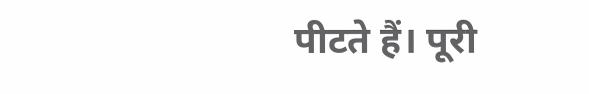पीटते हैं। पूरी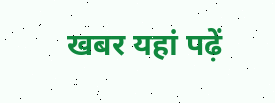खबर यहां पढ़ें